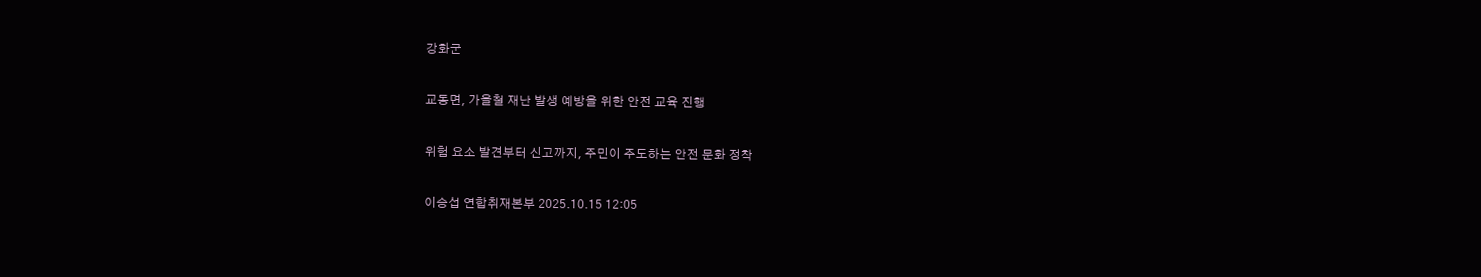강화군

교동면, 가을철 재난 발생 예방을 위한 안전 교육 진행

위험 요소 발견부터 신고까지, 주민이 주도하는 안전 문화 정착

이승섭 연합취재본부 2025.10.15 12:05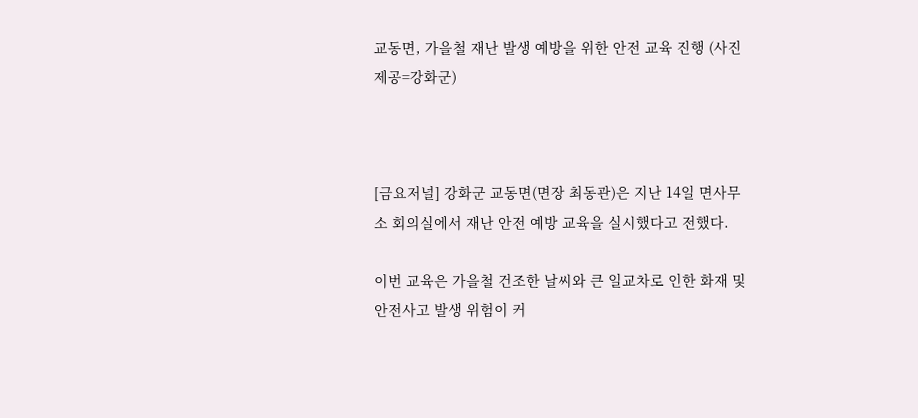교동면, 가을철 재난 발생 예방을 위한 안전 교육 진행 (사진제공=강화군)



[금요저널] 강화군 교동면(면장 최동관)은 지난 14일 면사무소 회의실에서 재난 안전 예방 교육을 실시했다고 전했다.

이번 교육은 가을철 건조한 날씨와 큰 일교차로 인한 화재 및 안전사고 발생 위험이 커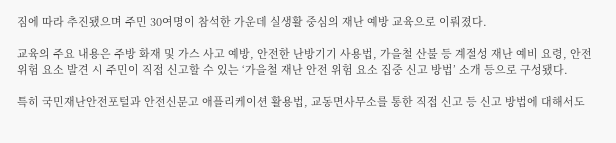짐에 따라 추진됐으며 주민 30여명이 참석한 가운데 실생활 중심의 재난 예방 교육으로 이뤄졌다.

교육의 주요 내용은 주방 화재 및 가스 사고 예방, 안전한 난방기기 사용법, 가을철 산불 등 계절성 재난 예비 요령, 안전 위험 요소 발견 시 주민이 직접 신고할 수 있는 ‘가을철 재난 안전 위험 요소 집중 신고 방법’ 소개 등으로 구성됐다.

특히 국민재난안전포털과 안전신문고 애플리케이션 활용법, 교동면사무소를 통한 직접 신고 등 신고 방법에 대해서도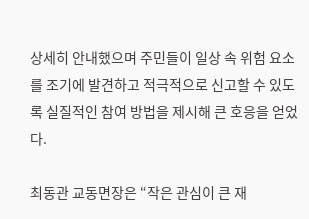상세히 안내했으며 주민들이 일상 속 위험 요소를 조기에 발견하고 적극적으로 신고할 수 있도록 실질적인 참여 방법을 제시해 큰 호응을 얻었다.

최동관 교동면장은 “작은 관심이 큰 재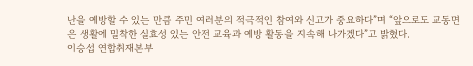난을 예방할 수 있는 만큼 주민 여러분의 적극적인 참여와 신고가 중요하다”며 “앞으로도 교동면은 생활에 밀착한 실효성 있는 안전 교육과 예방 활동을 지속해 나가겠다”고 밝혔다.
이승섭 연합취재본부